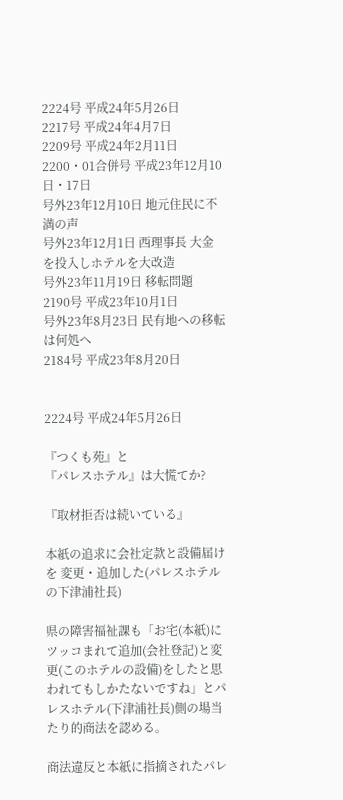2224号 平成24年5月26日
2217号 平成24年4月7日
2209号 平成24年2月11日
2200・01合併号 平成23年12月10日・17日
号外23年12月10日 地元住民に不満の声
号外23年12月1日 西理事長 大金を投入しホテルを大改造
号外23年11月19日 移転問題
2190号 平成23年10月1日
号外23年8月23日 民有地への移転は何処へ
2184号 平成23年8月20日


2224号 平成24年5月26日

『つくも苑』と
『パレスホテル』は大慌てか?

『取材拒否は続いている』

本紙の追求に会社定款と設備届けを 変更・追加した(パレスホテルの下津浦社長)

県の障害福祉課も「お宅(本紙)にツッコまれて追加(会社登記)と変更(このホテルの設備)をしたと思われてもしかたないですね」とパレスホテル(下津浦社長)側の場当たり的商法を認める。

商法違反と本紙に指摘されたパレ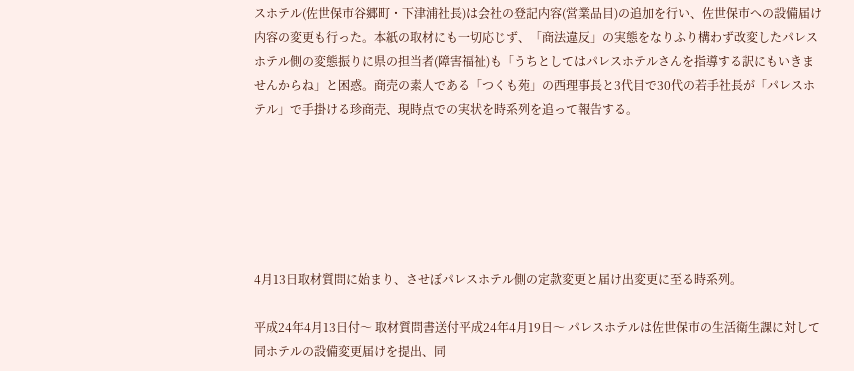スホテル(佐世保市谷郷町・下津浦社長)は会社の登記内容(営業品目)の追加を行い、佐世保市への設備届け内容の変更も行った。本紙の取材にも一切応じず、「商法違反」の実態をなりふり構わず改変したパレスホテル側の変態振りに県の担当者(障害福祉)も「うちとしてはパレスホテルさんを指導する訳にもいきませんからね」と困惑。商売の素人である「つくも苑」の西理事長と3代目で30代の若手社長が「パレスホテル」で手掛ける珍商売、現時点での実状を時系列を追って報告する。






4月13日取材質問に始まり、させぼパレスホテル側の定款変更と届け出変更に至る時系列。

平成24年4月13日付〜 取材質問書送付平成24年4月19日〜 パレスホテルは佐世保市の生活衛生課に対して同ホテルの設備変更届けを提出、同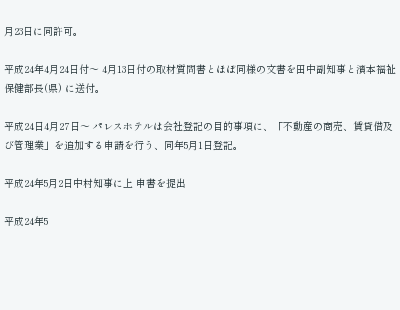月23日に同許可。

平成24年4月24日付〜 4月13日付の取材質問書とほぼ同様の文書を田中副知事と濱本福祉保健部長(県) に送付。

平成24日4月27日〜 パレスホテルは会社登記の目的事項に、「不動産の商売、賃貸借及び管理業」を追加する申請を行う、同年5月1日登記。

平成24年5月2日中村知事に上 申書を提出

平成24年5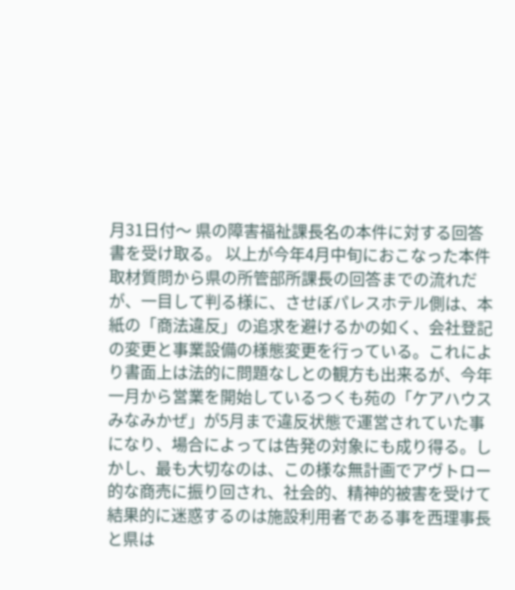月31日付〜 県の障害福祉課長名の本件に対する回答書を受け取る。 以上が今年4月中旬におこなった本件取材質問から県の所管部所課長の回答までの流れだが、一目して判る様に、させぼパレスホテル側は、本紙の「商法違反」の追求を避けるかの如く、会社登記の変更と事業設備の様態変更を行っている。これにより書面上は法的に問題なしとの観方も出来るが、今年一月から営業を開始しているつくも苑の「ケアハウスみなみかぜ」が5月まで違反状態で運営されていた事になり、場合によっては告発の対象にも成り得る。しかし、最も大切なのは、この様な無計画でアヴトロー的な商売に振り回され、社会的、精神的被害を受けて結果的に迷惑するのは施設利用者である事を西理事長と県は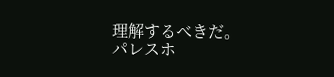理解するべきだ。 パレスホ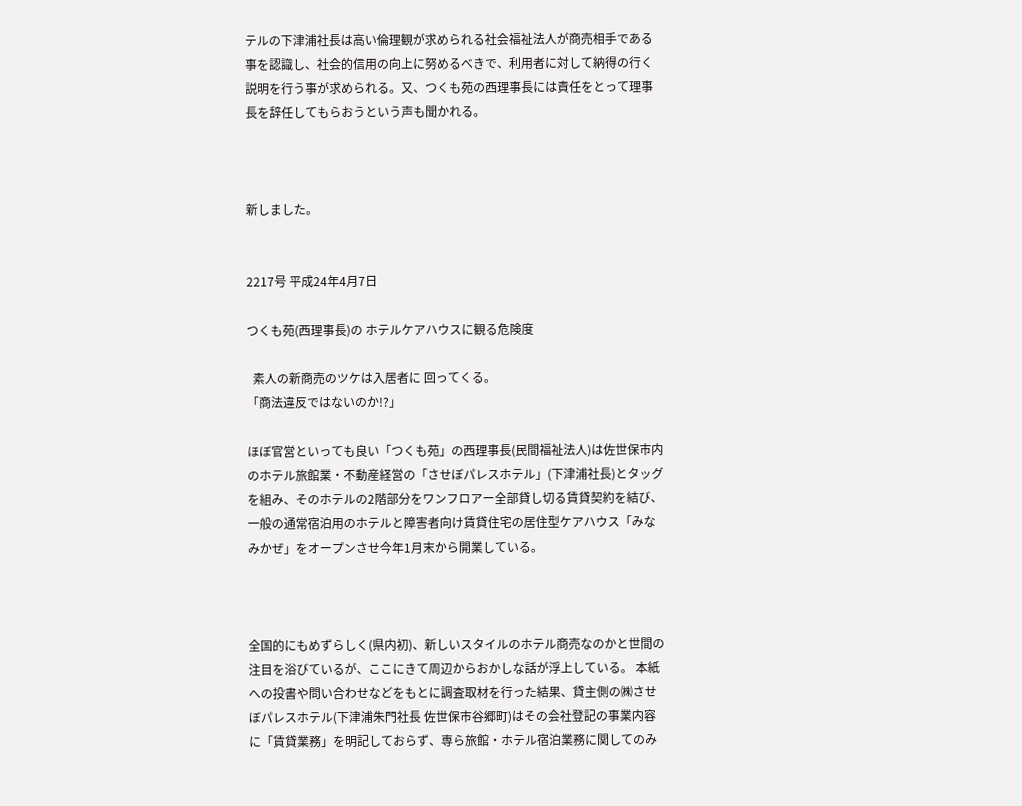テルの下津浦社長は高い倫理観が求められる社会福祉法人が商売相手である事を認識し、社会的信用の向上に努めるべきで、利用者に対して納得の行く説明を行う事が求められる。又、つくも苑の西理事長には責任をとって理事長を辞任してもらおうという声も聞かれる。



新しました。


2217号 平成24年4月7日

つくも苑(西理事長)の ホテルケアハウスに観る危険度

  素人の新商売のツケは入居者に 回ってくる。
「商法違反ではないのか!?」

ほぼ官営といっても良い「つくも苑」の西理事長(民間福祉法人)は佐世保市内のホテル旅館業・不動産経営の「させぼパレスホテル」(下津浦社長)とタッグを組み、そのホテルの2階部分をワンフロアー全部貸し切る賃貸契約を結び、一般の通常宿泊用のホテルと障害者向け賃貸住宅の居住型ケアハウス「みなみかぜ」をオープンさせ今年1月末から開業している。



全国的にもめずらしく(県内初)、新しいスタイルのホテル商売なのかと世間の注目を浴びているが、ここにきて周辺からおかしな話が浮上している。 本紙への投書や問い合わせなどをもとに調査取材を行った結果、貸主側の㈱させぼパレスホテル(下津浦朱門社長 佐世保市谷郷町)はその会社登記の事業内容に「賃貸業務」を明記しておらず、専ら旅館・ホテル宿泊業務に関してのみ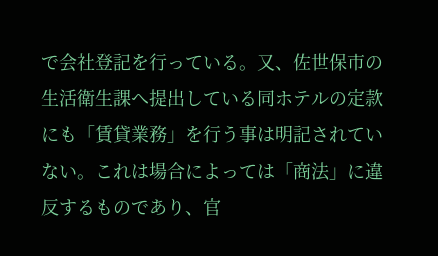で会社登記を行っている。又、佐世保市の生活衛生課へ提出している同ホテルの定款にも「賃貸業務」を行う事は明記されていない。これは場合によっては「商法」に違反するものであり、官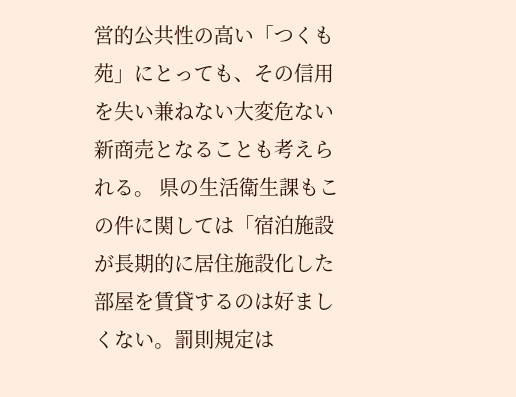営的公共性の高い「つくも苑」にとっても、その信用を失い兼ねない大変危ない新商売となることも考えられる。 県の生活衛生課もこの件に関しては「宿泊施設が長期的に居住施設化した部屋を賃貸するのは好ましくない。罰則規定は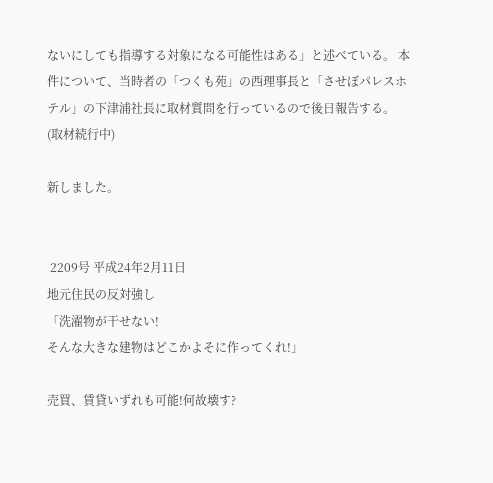ないにしても指導する対象になる可能性はある」と述べている。 本件について、当時者の「つくも苑」の西理事長と「させぼパレスホテル」の下津浦社長に取材質問を行っているので後日報告する。   (取材続行中)

新しました。


 2209号 平成24年2月11日
地元住民の反対強し
「洗濯物が干せない!
そんな大きな建物はどこかよそに作ってくれ!」

売買、賃貸いずれも可能!何故壊す?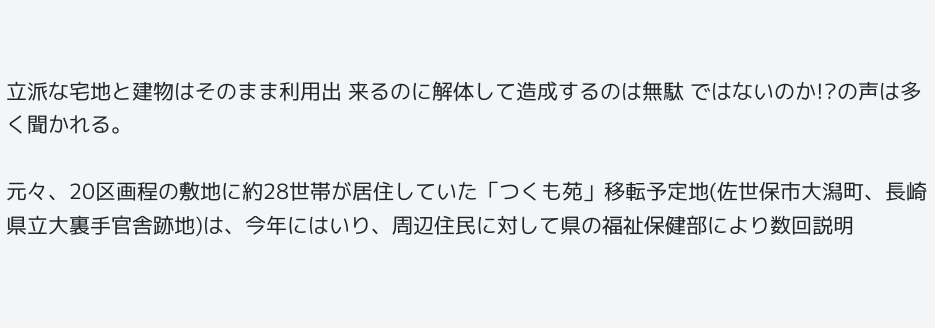立派な宅地と建物はそのまま利用出 来るのに解体して造成するのは無駄 ではないのか!?の声は多く聞かれる。

元々、20区画程の敷地に約28世帯が居住していた「つくも苑」移転予定地(佐世保市大潟町、長崎県立大裏手官舎跡地)は、今年にはいり、周辺住民に対して県の福祉保健部により数回説明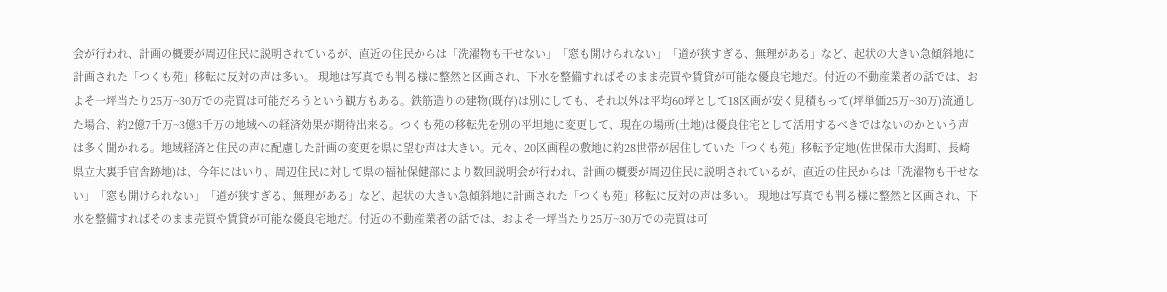会が行われ、計画の概要が周辺住民に説明されているが、直近の住民からは「洗濯物も干せない」「窓も開けられない」「道が狭すぎる、無理がある」など、起状の大きい急傾斜地に計画された「つくも苑」移転に反対の声は多い。 現地は写真でも判る様に整然と区画され、下水を整備すればそのまま売買や賃貸が可能な優良宅地だ。付近の不動産業者の話では、およそ一坪当たり25万~30万での売買は可能だろうという観方もある。鉄筋造りの建物(既存)は別にしても、それ以外は平均60坪として18区画が安く見積もって(坪単価25万~30万)流通した場合、約2億7千万~3億3千万の地域への経済効果が期待出来る。つくも苑の移転先を別の平坦地に変更して、現在の場所(土地)は優良住宅として活用するべきではないのかという声は多く聞かれる。地域経済と住民の声に配慮した計画の変更を県に望む声は大きい。元々、20区画程の敷地に約28世帯が居住していた「つくも苑」移転予定地(佐世保市大潟町、長崎県立大裏手官舎跡地)は、今年にはいり、周辺住民に対して県の福祉保健部により数回説明会が行われ、計画の概要が周辺住民に説明されているが、直近の住民からは「洗濯物も干せない」「窓も開けられない」「道が狭すぎる、無理がある」など、起状の大きい急傾斜地に計画された「つくも苑」移転に反対の声は多い。 現地は写真でも判る様に整然と区画され、下水を整備すればそのまま売買や賃貸が可能な優良宅地だ。付近の不動産業者の話では、およそ一坪当たり25万~30万での売買は可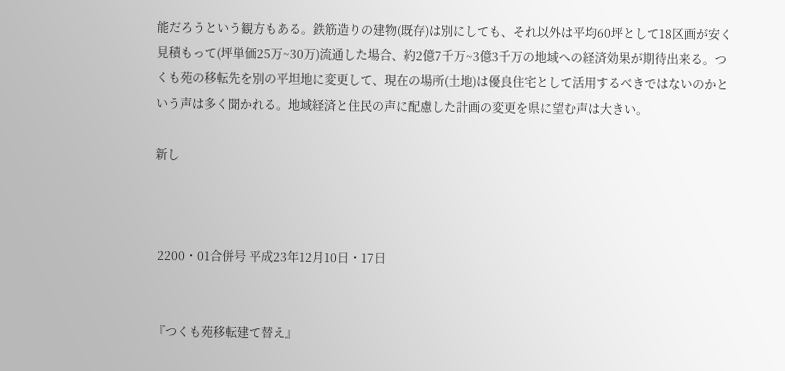能だろうという観方もある。鉄筋造りの建物(既存)は別にしても、それ以外は平均60坪として18区画が安く見積もって(坪単価25万~30万)流通した場合、約2億7千万~3億3千万の地域への経済効果が期待出来る。つくも苑の移転先を別の平坦地に変更して、現在の場所(土地)は優良住宅として活用するべきではないのかという声は多く聞かれる。地域経済と住民の声に配慮した計画の変更を県に望む声は大きい。

新し



 2200・01合併号 平成23年12月10日・17日


『つくも苑移転建て替え』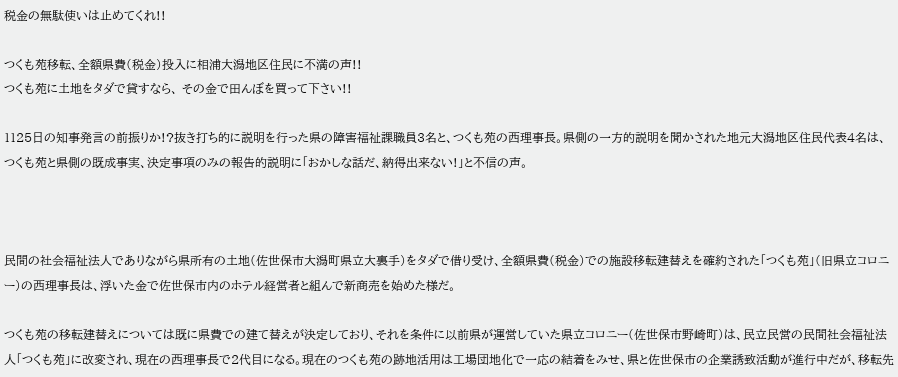税金の無駄使いは止めてくれ!!

つくも苑移転、全額県費(税金)投入に相浦大潟地区住民に不満の声!!
つくも苑に土地をタダで貸すなら、 その金で田んぼを買って下さい!!

1125日の知事発言の前振りか!?抜き打ち的に説明を行った県の障害福祉課職員3名と、つくも苑の西理事長。県側の一方的説明を聞かされた地元大潟地区住民代表4名は、つくも苑と県側の既成事実、決定事項のみの報告的説明に「おかしな話だ、納得出来ない!」と不信の声。



民間の社会福祉法人でありながら県所有の土地(佐世保市大潟町県立大裏手)をタダで借り受け、全額県費(税金)での施設移転建替えを確約された「つくも苑」(旧県立コロニー)の西理事長は、浮いた金で佐世保市内のホテル経営者と組んで新商売を始めた様だ。

つくも苑の移転建替えについては既に県費での建て替えが決定しており、それを条件に以前県が運営していた県立コロニー(佐世保市野崎町)は、民立民営の民間社会福祉法人「つくも苑」に改変され、現在の西理事長で2代目になる。現在のつくも苑の跡地活用は工場団地化で一応の結着をみせ、県と佐世保市の企業誘致活動が進行中だが、移転先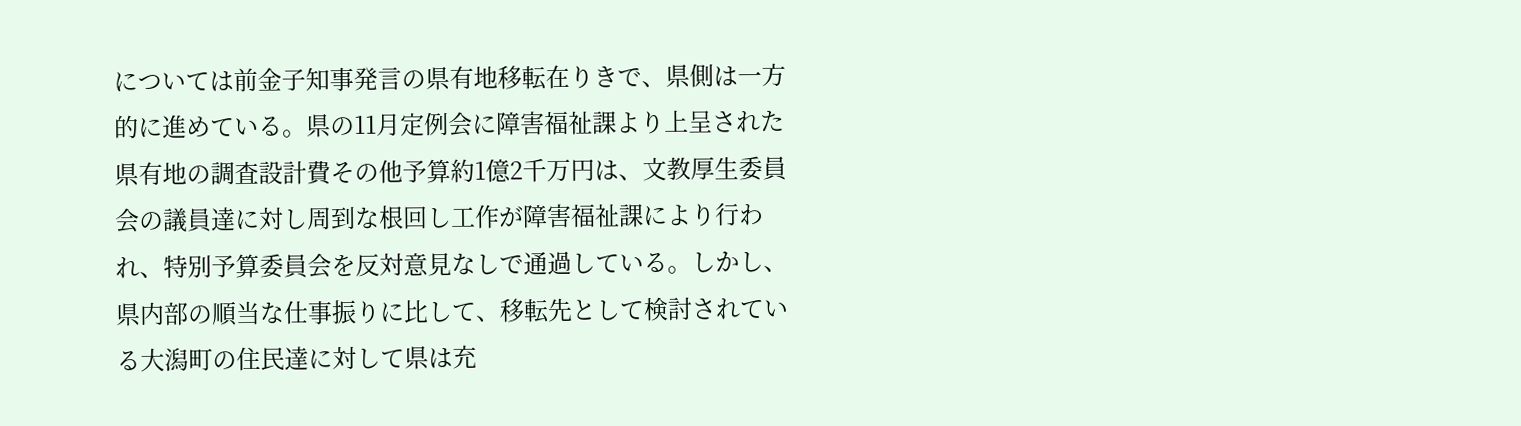については前金子知事発言の県有地移転在りきで、県側は一方的に進めている。県の11月定例会に障害福祉課より上呈された県有地の調査設計費その他予算約1億2千万円は、文教厚生委員会の議員達に対し周到な根回し工作が障害福祉課により行われ、特別予算委員会を反対意見なしで通過している。しかし、県内部の順当な仕事振りに比して、移転先として検討されている大潟町の住民達に対して県は充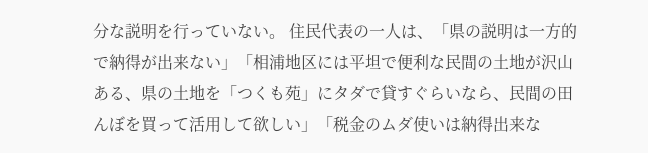分な説明を行っていない。 住民代表の一人は、「県の説明は一方的で納得が出来ない」「相浦地区には平坦で便利な民間の土地が沢山ある、県の土地を「つくも苑」にタダで貸すぐらいなら、民間の田んぼを買って活用して欲しい」「税金のムダ使いは納得出来な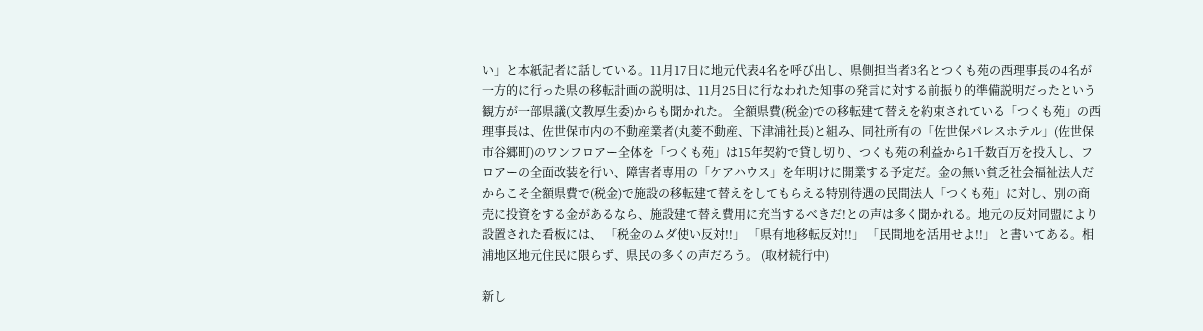い」と本紙記者に話している。11月17日に地元代表4名を呼び出し、県側担当者3名とつくも苑の西理事長の4名が一方的に行った県の移転計画の説明は、11月25日に行なわれた知事の発言に対する前振り的準備説明だったという観方が一部県議(文教厚生委)からも聞かれた。 全額県費(税金)での移転建て替えを約束されている「つくも苑」の西理事長は、佐世保市内の不動産業者(丸菱不動産、下津浦社長)と組み、同社所有の「佐世保パレスホテル」(佐世保市谷郷町)のワンフロアー全体を「つくも苑」は15年契約で貸し切り、つくも苑の利益から1千数百万を投入し、フロアーの全面改装を行い、障害者専用の「ケアハウス」を年明けに開業する予定だ。金の無い貧乏社会福祉法人だからこそ全額県費で(税金)で施設の移転建て替えをしてもらえる特別待遇の民間法人「つくも苑」に対し、別の商売に投資をする金があるなら、施設建て替え費用に充当するべきだ!との声は多く聞かれる。地元の反対同盟により設置された看板には、 「税金のムダ使い反対!!」 「県有地移転反対!!」 「民間地を活用せよ!!」 と書いてある。相浦地区地元住民に限らず、県民の多くの声だろう。 (取材続行中)

新し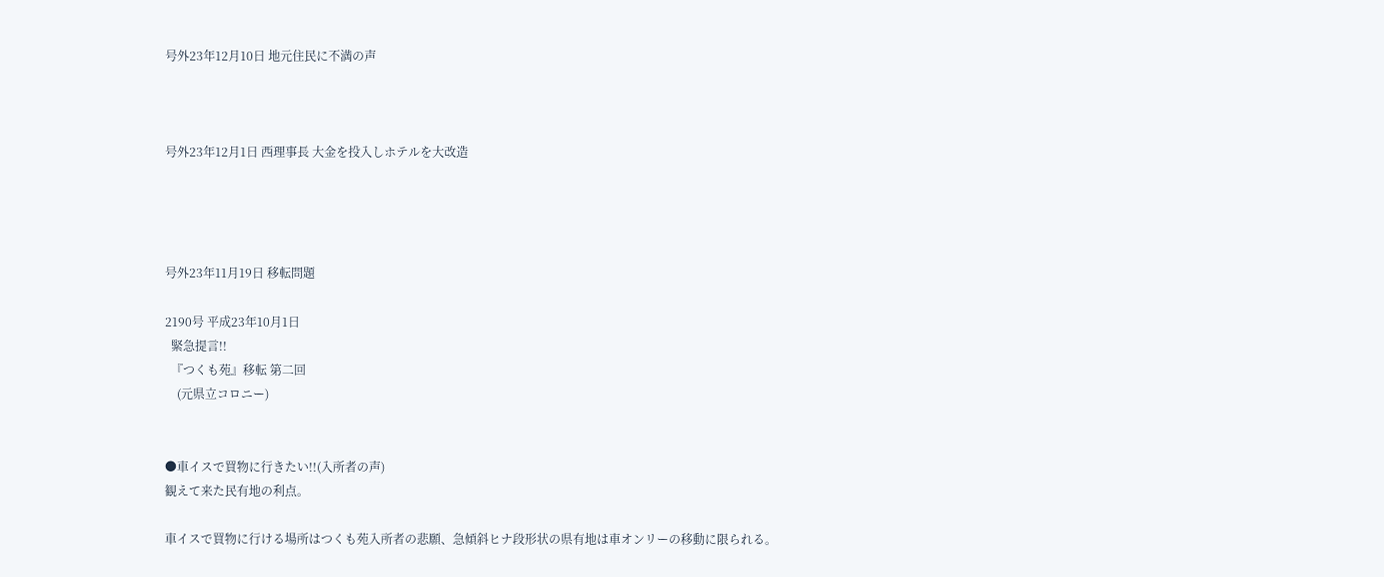号外23年12月10日 地元住民に不満の声



号外23年12月1日 西理事長 大金を投入しホテルを大改造




号外23年11月19日 移転問題

2190号 平成23年10月1日
  緊急提言!!
  『つくも苑』移転 第二回
    (元県立コロニー)


●車イスで買物に行きたい!!(入所者の声)
観えて来た民有地の利点。

車イスで買物に行ける場所はつくも苑入所者の悲願、急傾斜ヒナ段形状の県有地は車オンリーの移動に限られる。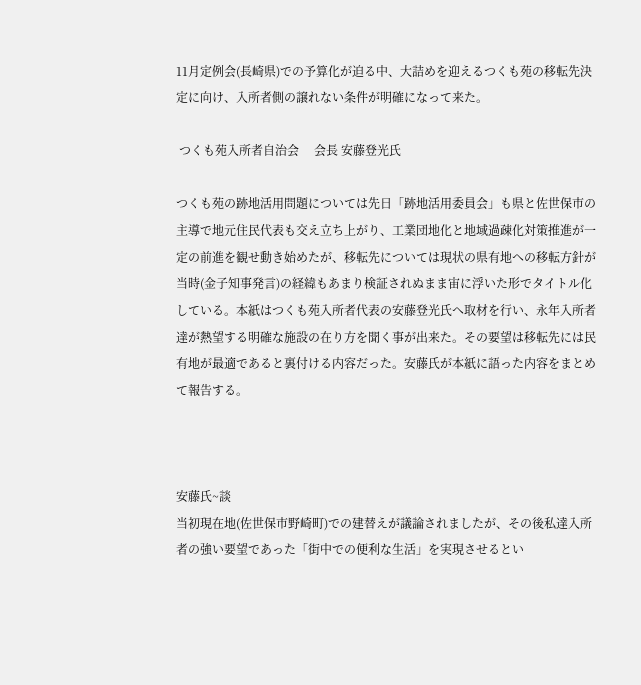11月定例会(長崎県)での予算化が迫る中、大詰めを迎えるつくも苑の移転先決定に向け、入所者側の譲れない条件が明確になって来た。

 つくも苑入所者自治会     会長 安藤登光氏

つくも苑の跡地活用問題については先日「跡地活用委員会」も県と佐世保市の主導で地元住民代表も交え立ち上がり、工業団地化と地域過疎化対策推進が一定の前進を観せ動き始めたが、移転先については現状の県有地への移転方針が当時(金子知事発言)の経緯もあまり検証されぬまま宙に浮いた形でタイトル化している。本紙はつくも苑入所者代表の安藤登光氏へ取材を行い、永年入所者達が熱望する明確な施設の在り方を聞く事が出来た。その要望は移転先には民有地が最適であると裏付ける内容だった。安藤氏が本紙に語った内容をまとめて報告する。



安藤氏~談
当初現在地(佐世保市野崎町)での建替えが議論されましたが、その後私達入所者の強い要望であった「街中での便利な生活」を実現させるとい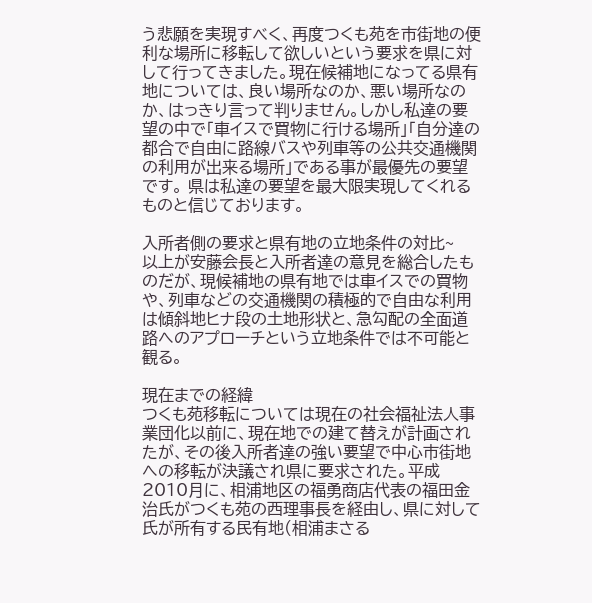う悲願を実現すべく、再度つくも苑を市街地の便利な場所に移転して欲しいという要求を県に対して行ってきました。現在候補地になってる県有地については、良い場所なのか、悪い場所なのか、はっきり言って判りません。しかし私達の要望の中で「車イスで買物に行ける場所」「自分達の都合で自由に路線バスや列車等の公共交通機関の利用が出来る場所」である事が最優先の要望です。 県は私達の要望を最大限実現してくれるものと信じております。

入所者側の要求と県有地の立地条件の対比~
以上が安藤会長と入所者達の意見を総合したものだが、現候補地の県有地では車イスでの買物や、列車などの交通機関の積極的で自由な利用は傾斜地ヒナ段の土地形状と、急勾配の全面道路へのアプローチという立地条件では不可能と観る。

現在までの経緯
つくも苑移転については現在の社会福祉法人事業団化以前に、現在地での建て替えが計画されたが、その後入所者達の強い要望で中心市街地への移転が決議され県に要求された。平成2010月に、相浦地区の福勇商店代表の福田金治氏がつくも苑の西理事長を経由し、県に対して氏が所有する民有地(相浦まさる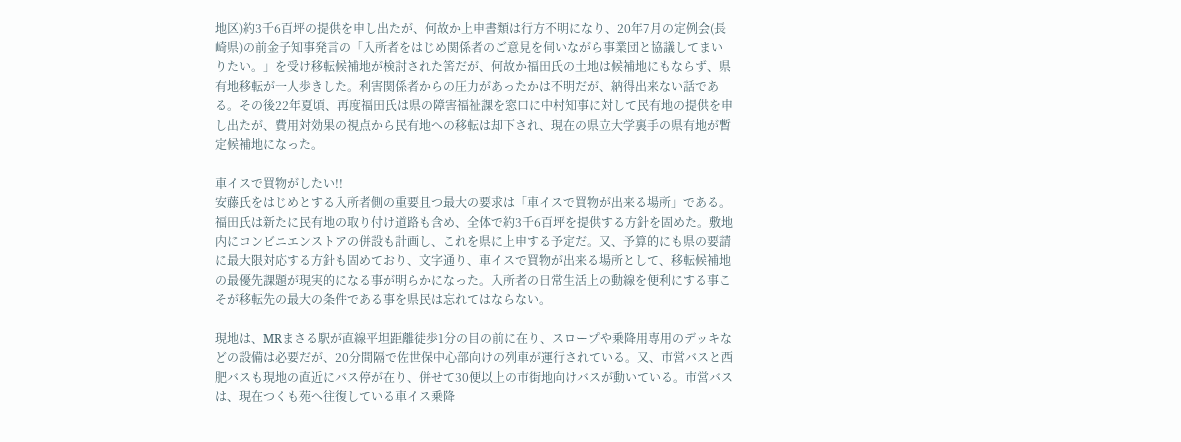地区)約3千6百坪の提供を申し出たが、何故か上申書類は行方不明になり、20年7月の定例会(長崎県)の前金子知事発言の「入所者をはじめ関係者のご意見を伺いながら事業団と協議してまいりたい。」を受け移転候補地が検討された筈だが、何故か福田氏の土地は候補地にもならず、県有地移転が一人歩きした。利害関係者からの圧力があったかは不明だが、納得出来ない話である。その後22年夏頃、再度福田氏は県の障害福祉課を窓口に中村知事に対して民有地の提供を申し出たが、費用対効果の視点から民有地への移転は却下され、現在の県立大学裏手の県有地が暫定候補地になった。

車イスで買物がしたい!!
安藤氏をはじめとする入所者側の重要且つ最大の要求は「車イスで買物が出来る場所」である。 福田氏は新たに民有地の取り付け道路も含め、全体で約3千6百坪を提供する方針を固めた。敷地内にコンビニエンストアの併設も計画し、これを県に上申する予定だ。又、予算的にも県の要請に最大限対応する方針も固めており、文字通り、車イスで買物が出来る場所として、移転候補地の最優先課題が現実的になる事が明らかになった。入所者の日常生活上の動線を便利にする事こそが移転先の最大の条件である事を県民は忘れてはならない。

現地は、MRまさる駅が直線平坦距離徒歩1分の目の前に在り、スロープや乗降用専用のデッキなどの設備は必要だが、20分間隔で佐世保中心部向けの列車が運行されている。又、市営バスと西肥バスも現地の直近にバス停が在り、併せて30便以上の市街地向けバスが動いている。市営バスは、現在つくも苑へ往復している車イス乗降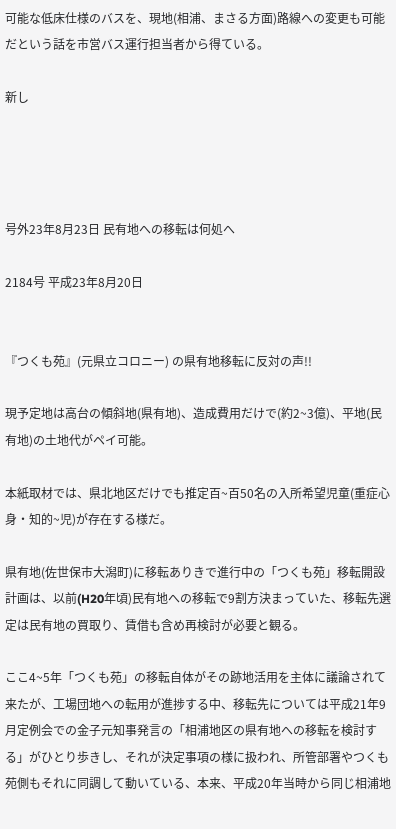可能な低床仕様のバスを、現地(相浦、まさる方面)路線への変更も可能だという話を市営バス運行担当者から得ている。

新し




号外23年8月23日 民有地への移転は何処へ

2184号 平成23年8月20日


『つくも苑』(元県立コロニー) の県有地移転に反対の声!!

現予定地は高台の傾斜地(県有地)、造成費用だけで(約2~3億)、平地(民有地)の土地代がペイ可能。

本紙取材では、県北地区だけでも推定百~百50名の入所希望児童(重症心身・知的~児)が存在する様だ。

県有地(佐世保市大潟町)に移転ありきで進行中の「つくも苑」移転開設計画は、以前(H20年頃)民有地への移転で9割方決まっていた、移転先選定は民有地の買取り、賃借も含め再検討が必要と観る。

ここ4~5年「つくも苑」の移転自体がその跡地活用を主体に議論されて来たが、工場団地への転用が進捗する中、移転先については平成21年9月定例会での金子元知事発言の「相浦地区の県有地への移転を検討する」がひとり歩きし、それが決定事項の様に扱われ、所管部署やつくも苑側もそれに同調して動いている、本来、平成20年当時から同じ相浦地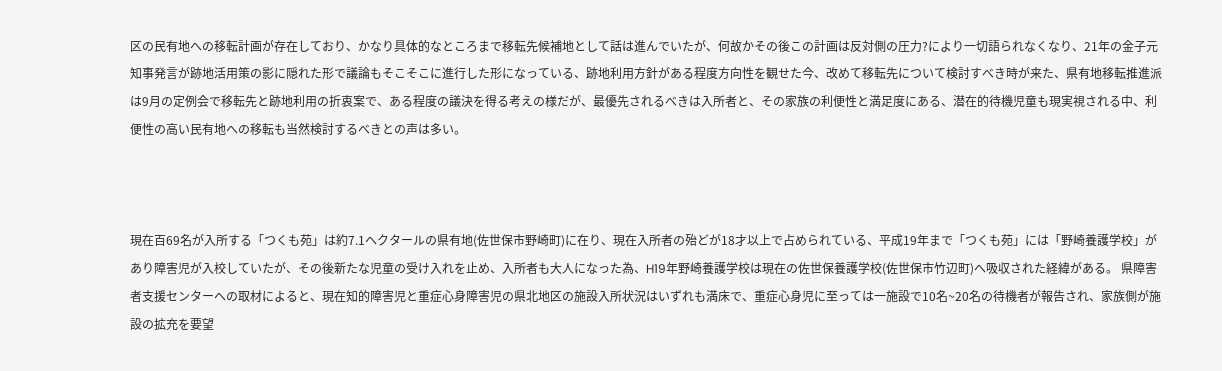区の民有地への移転計画が存在しており、かなり具体的なところまで移転先候補地として話は進んでいたが、何故かその後この計画は反対側の圧力?により一切語られなくなり、21年の金子元知事発言が跡地活用策の影に隠れた形で議論もそこそこに進行した形になっている、跡地利用方針がある程度方向性を観せた今、改めて移転先について検討すべき時が来た、県有地移転推進派は9月の定例会で移転先と跡地利用の折衷案で、ある程度の議決を得る考えの様だが、最優先されるべきは入所者と、その家族の利便性と満足度にある、潜在的待機児童も現実視される中、利便性の高い民有地への移転も当然検討するべきとの声は多い。



現在百69名が入所する「つくも苑」は約7.1ヘクタールの県有地(佐世保市野崎町)に在り、現在入所者の殆どが18才以上で占められている、平成19年まで「つくも苑」には「野崎養護学校」があり障害児が入校していたが、その後新たな児童の受け入れを止め、入所者も大人になった為、H19年野崎養護学校は現在の佐世保養護学校(佐世保市竹辺町)へ吸収された経緯がある。 県障害者支援センターへの取材によると、現在知的障害児と重症心身障害児の県北地区の施設入所状況はいずれも満床で、重症心身児に至っては一施設で10名~20名の待機者が報告され、家族側が施設の拡充を要望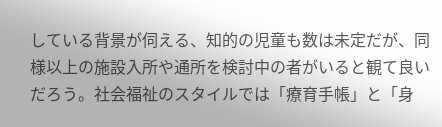している背景が伺える、知的の児童も数は未定だが、同様以上の施設入所や通所を検討中の者がいると観て良いだろう。社会福祉のスタイルでは「療育手帳」と「身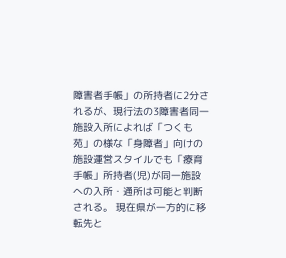障害者手帳」の所持者に2分されるが、現行法の3障害者同一施設入所によれば「つくも苑」の様な「身障者」向けの施設運営スタイルでも「療育手帳」所持者(児)が同一施設への入所・通所は可能と判断される。 現在県が一方的に移転先と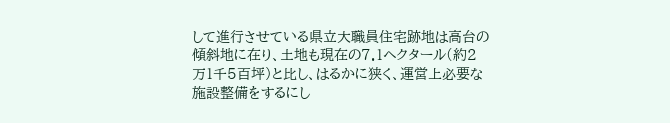して進行させている県立大職員住宅跡地は高台の傾斜地に在り、土地も現在の7.1ヘクタール(約2万1千5百坪)と比し、はるかに狭く、運営上必要な施設整備をするにし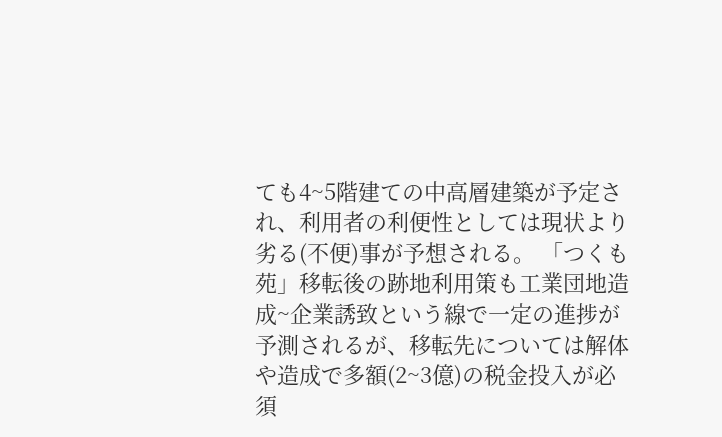ても4~5階建ての中高層建築が予定され、利用者の利便性としては現状より劣る(不便)事が予想される。 「つくも苑」移転後の跡地利用策も工業団地造成~企業誘致という線で一定の進捗が予測されるが、移転先については解体や造成で多額(2~3億)の税金投入が必須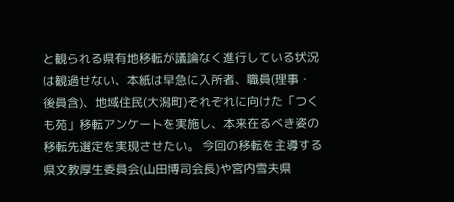と観られる県有地移転が議論なく進行している状況は観過せない、本紙は早急に入所者、職員(理事・後員含)、地域住民(大潟町)それぞれに向けた「つくも苑」移転アンケートを実施し、本来在るべき姿の移転先選定を実現させたい。 今回の移転を主導する県文教厚生委員会(山田博司会長)や宮内雪夫県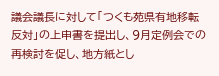議会議長に対して「つくも苑県有地移転反対」の上申書を提出し、9月定例会での再検討を促し、地方紙とし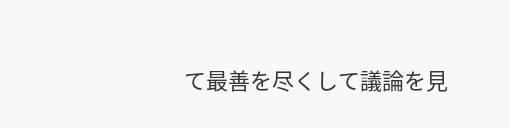て最善を尽くして議論を見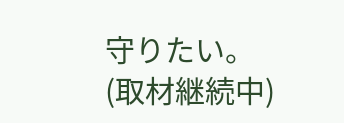守りたい。 (取材継続中)